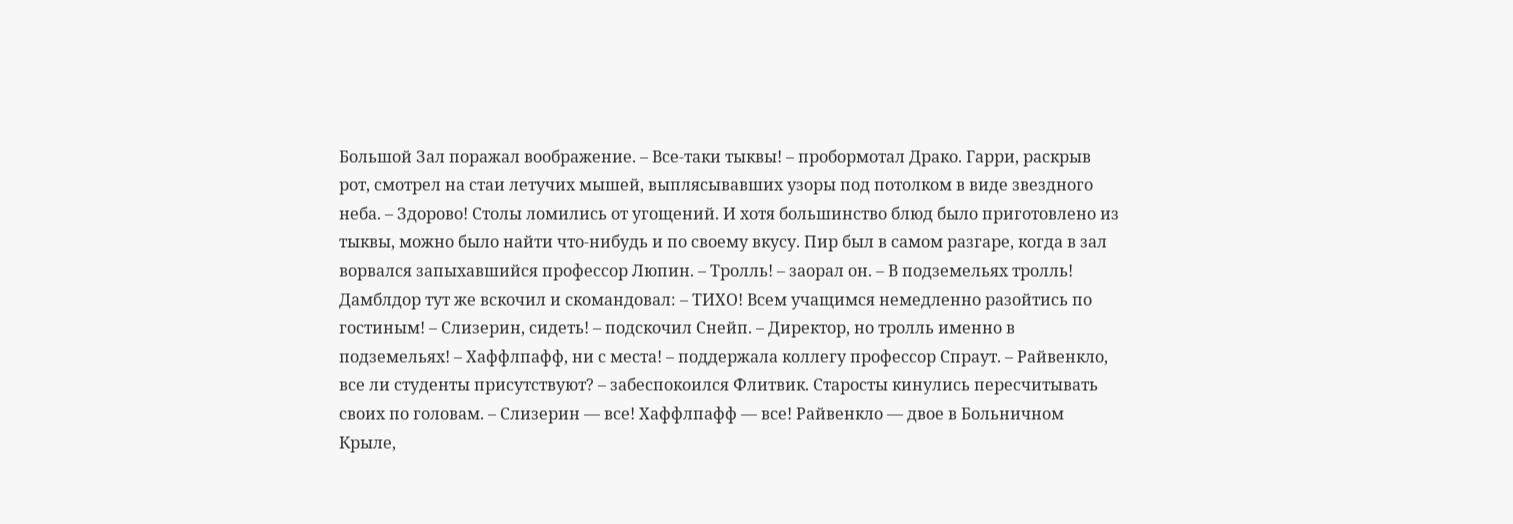Большой Зал поражал воображение. – Все-таки тыквы! – пробормотал Драко. Гарри, раскрыв рот, смотрел на стаи летучих мышей, выплясывавших узоры под потолком в виде звездного неба. – Здорово! Столы ломились от угощений. И хотя большинство блюд было приготовлено из тыквы, можно было найти что-нибудь и по своему вкусу. Пир был в самом разгаре, когда в зал ворвался запыхавшийся профессор Люпин. – Тролль! – заорал он. – В подземельях тролль! Дамблдор тут же вскочил и скомандовал: – ТИХО! Всем учащимся немедленно разойтись по гостиным! – Слизерин, сидеть! – подскочил Снейп. – Директор, но тролль именно в подземельях! – Хаффлпафф, ни с места! – поддержала коллегу профессор Спраут. – Райвенкло, все ли студенты присутствуют? – забеспокоился Флитвик. Старосты кинулись пересчитывать своих по головам. – Слизерин — все! Хаффлпафф — все! Райвенкло — двое в Больничном Крыле,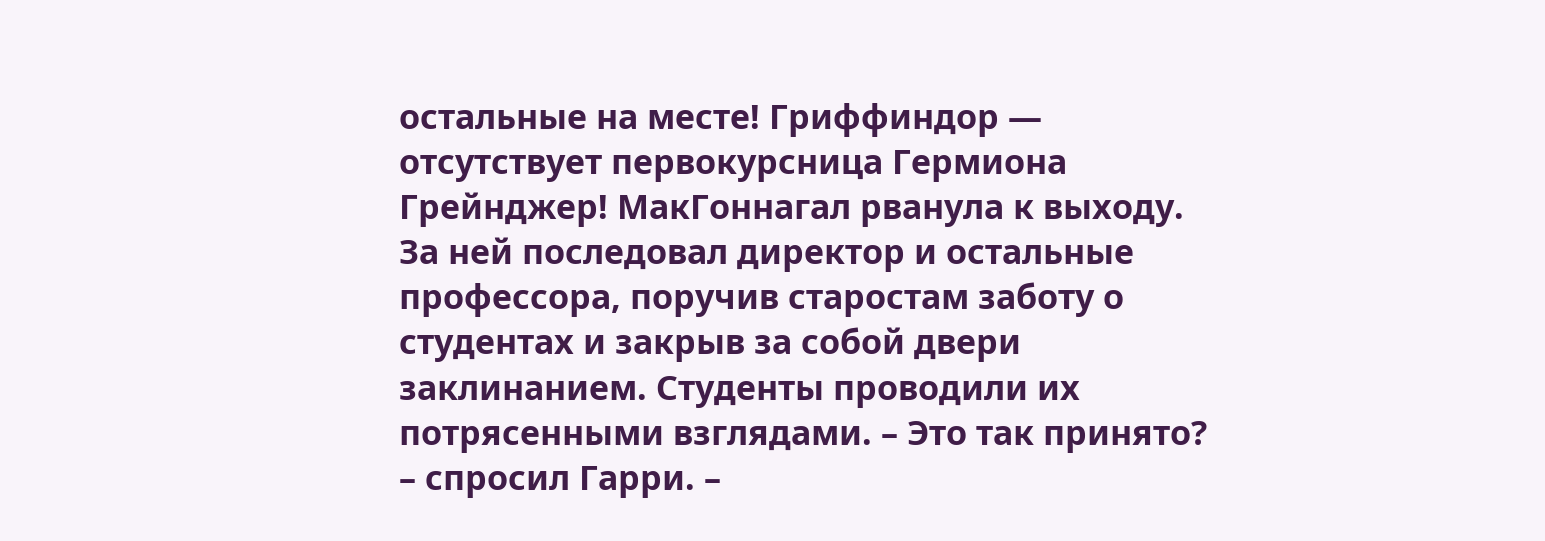остальные на месте! Гриффиндор — отсутствует первокурсница Гермиона Грейнджер! МакГоннагал рванула к выходу. За ней последовал директор и остальные профессора, поручив старостам заботу о студентах и закрыв за собой двери заклинанием. Студенты проводили их потрясенными взглядами. – Это так принято? – спросил Гарри. –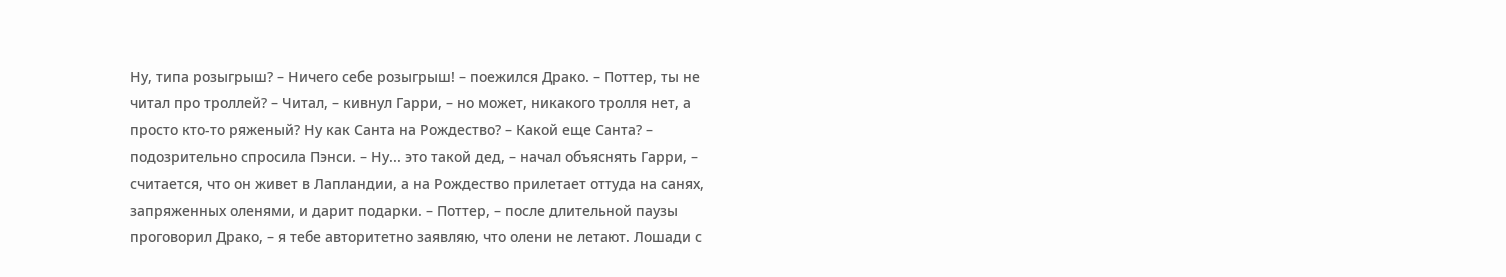Ну, типа розыгрыш? – Ничего себе розыгрыш! – поежился Драко. – Поттер, ты не читал про троллей? – Читал, – кивнул Гарри, – но может, никакого тролля нет, а просто кто-то ряженый? Ну как Санта на Рождество? – Какой еще Санта? – подозрительно спросила Пэнси. – Ну... это такой дед, – начал объяснять Гарри, – считается, что он живет в Лапландии, а на Рождество прилетает оттуда на санях, запряженных оленями, и дарит подарки. – Поттер, – после длительной паузы проговорил Драко, – я тебе авторитетно заявляю, что олени не летают. Лошади с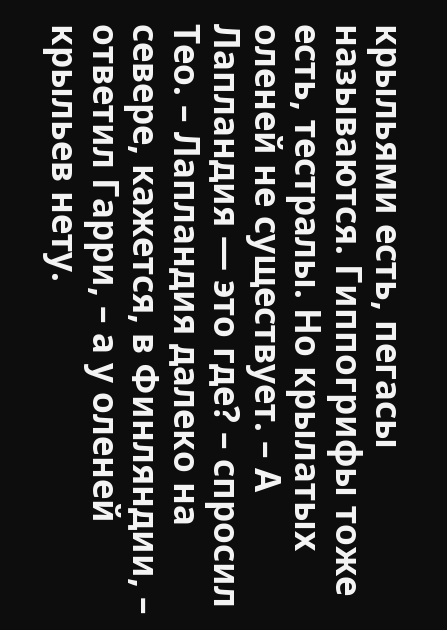крыльями есть, пегасы называются. Гиппогрифы тоже есть, тестралы. Но крылатых оленей не существует. – А Лапландия — это где? – спросил Тео. – Лапландия далеко на севере, кажется, в Финляндии, – ответил Гарри, – а у оленей крыльев нету.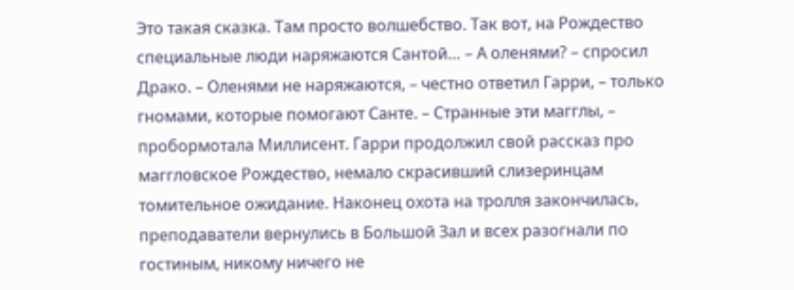Это такая сказка. Там просто волшебство. Так вот, на Рождество специальные люди наряжаются Сантой… – А оленями? – спросил Драко. – Оленями не наряжаются, – честно ответил Гарри, – только гномами, которые помогают Санте. – Странные эти магглы, – пробормотала Миллисент. Гарри продолжил свой рассказ про маггловское Рождество, немало скрасивший слизеринцам томительное ожидание. Наконец охота на тролля закончилась, преподаватели вернулись в Большой Зал и всех разогнали по гостиным, никому ничего не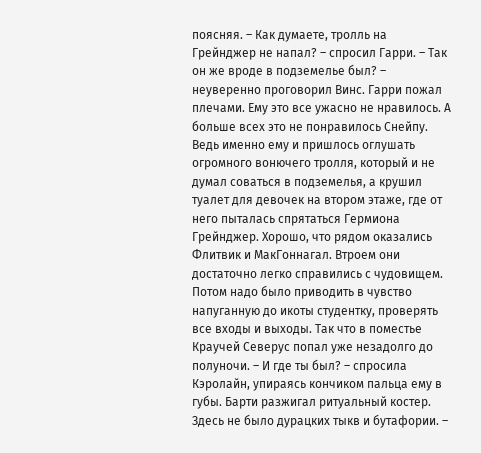поясняя. – Как думаете, тролль на Грейнджер не напал? – спросил Гарри. – Так он же вроде в подземелье был? – неуверенно проговорил Винс. Гарри пожал плечами. Ему это все ужасно не нравилось. А больше всех это не понравилось Снейпу. Ведь именно ему и пришлось оглушать огромного вонючего тролля, который и не думал соваться в подземелья, а крушил туалет для девочек на втором этаже, где от него пыталась спрятаться Гермиона Грейнджер. Хорошо, что рядом оказались Флитвик и МакГоннагал. Втроем они достаточно легко справились с чудовищем. Потом надо было приводить в чувство напуганную до икоты студентку, проверять все входы и выходы. Так что в поместье Краучей Северус попал уже незадолго до полуночи. – И где ты был? – спросила Кэролайн, упираясь кончиком пальца ему в губы. Барти разжигал ритуальный костер. Здесь не было дурацких тыкв и бутафории. –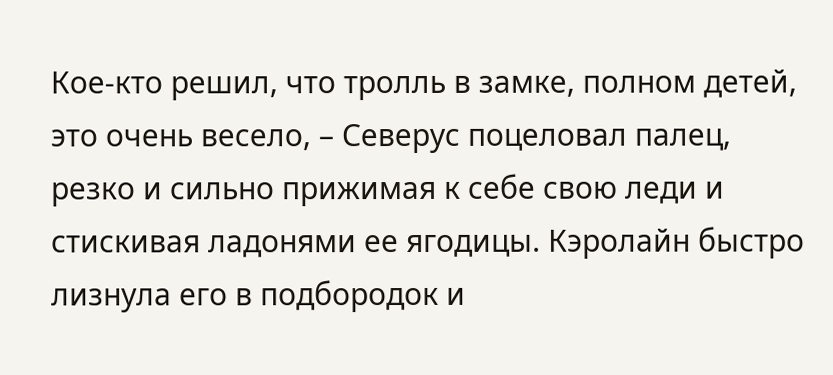Кое-кто решил, что тролль в замке, полном детей, это очень весело, – Северус поцеловал палец, резко и сильно прижимая к себе свою леди и стискивая ладонями ее ягодицы. Кэролайн быстро лизнула его в подбородок и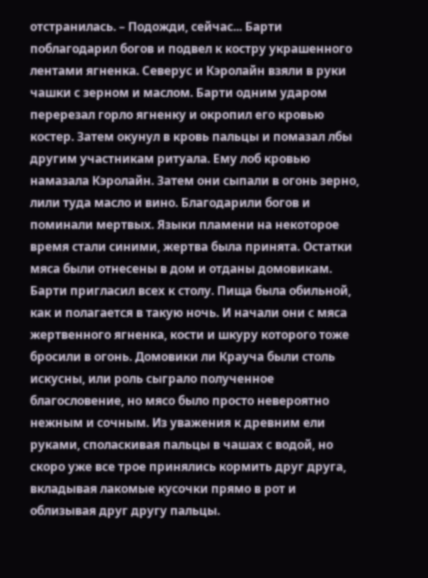отстранилась. – Подожди, сейчас... Барти поблагодарил богов и подвел к костру украшенного лентами ягненка. Северус и Кэролайн взяли в руки чашки с зерном и маслом. Барти одним ударом перерезал горло ягненку и окропил его кровью костер. Затем окунул в кровь пальцы и помазал лбы другим участникам ритуала. Ему лоб кровью намазала Кэролайн. Затем они сыпали в огонь зерно, лили туда масло и вино. Благодарили богов и поминали мертвых. Языки пламени на некоторое время стали синими, жертва была принята. Остатки мяса были отнесены в дом и отданы домовикам. Барти пригласил всех к столу. Пища была обильной, как и полагается в такую ночь. И начали они с мяса жертвенного ягненка, кости и шкуру которого тоже бросили в огонь. Домовики ли Крауча были столь искусны, или роль сыграло полученное благословение, но мясо было просто невероятно нежным и сочным. Из уважения к древним ели руками, споласкивая пальцы в чашах с водой, но скоро уже все трое принялись кормить друг друга, вкладывая лакомые кусочки прямо в рот и облизывая друг другу пальцы.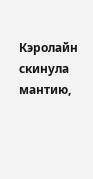Кэролайн скинула мантию,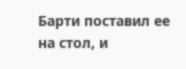Барти поставил ее на стол, и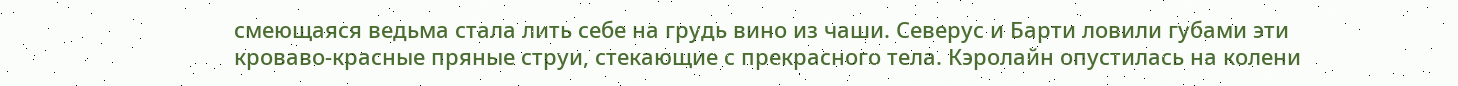смеющаяся ведьма стала лить себе на грудь вино из чаши. Северус и Барти ловили губами эти кроваво-красные пряные струи, стекающие с прекрасного тела. Кэролайн опустилась на колени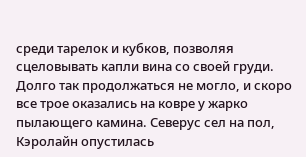среди тарелок и кубков, позволяя сцеловывать капли вина со своей груди. Долго так продолжаться не могло, и скоро все трое оказались на ковре у жарко пылающего камина. Северус сел на пол, Кэролайн опустилась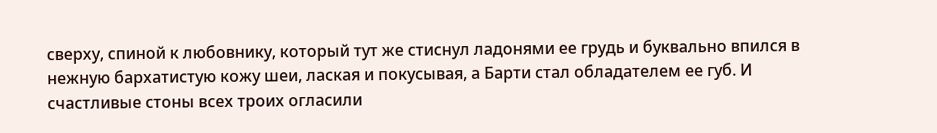сверху, спиной к любовнику, который тут же стиснул ладонями ее грудь и буквально впился в нежную бархатистую кожу шеи, лаская и покусывая, а Барти стал обладателем ее губ. И счастливые стоны всех троих огласили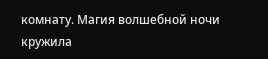комнату. Магия волшебной ночи кружила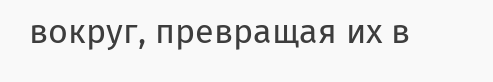вокруг, превращая их в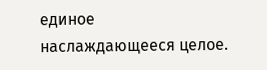единое наслаждающееся целое.